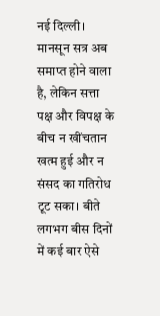नई दिल्ली। मानसून सत्र अब समाप्त होने वाला है, लेकिन सत्ता पक्ष और विपक्ष के बीच न खींचतान खत्म हुई और न संसद का गतिरोध टूट सका। बीते लगभग बीस दिनों में कई बार ऐसे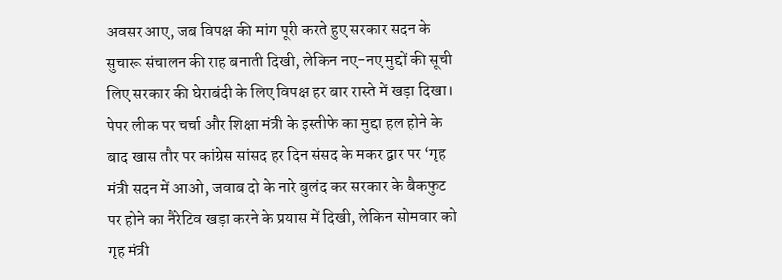अवसर आए, जब विपक्ष की मांग पूरी करते हुए सरकार सदन के सुचारू संचालन की राह बनाती दिखी, लेकिन नए-नए मुद्दों की सूची लिए सरकार की घेराबंदी के लिए विपक्ष हर बार रास्ते में खड़ा दिखा। पेपर लीक पर चर्चा और शिक्षा मंत्री के इस्तीफे का मुद्दा हल होने के बाद खास तौर पर कांग्रेस सांसद हर दिन संसद के मकर द्वार पर ‘गृह मंत्री सदन में आओ, जवाब दो के नारे बुलंद कर सरकार के बैकफुट पर होने का नैरेटिव खड़ा करने के प्रयास में दिखी, लेकिन सोमवार को गृह मंत्री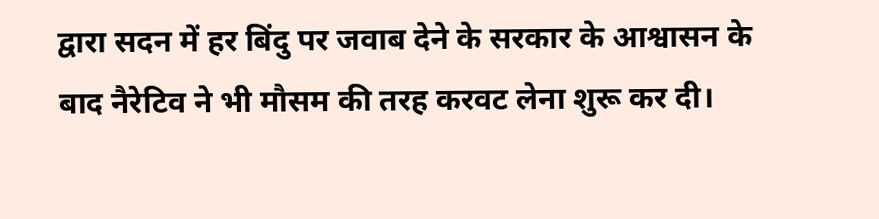द्वारा सदन में हर बिंदु पर जवाब देने के सरकार के आश्वासन के बाद नैरेटिव ने भी मौसम की तरह करवट लेना शुरू कर दी।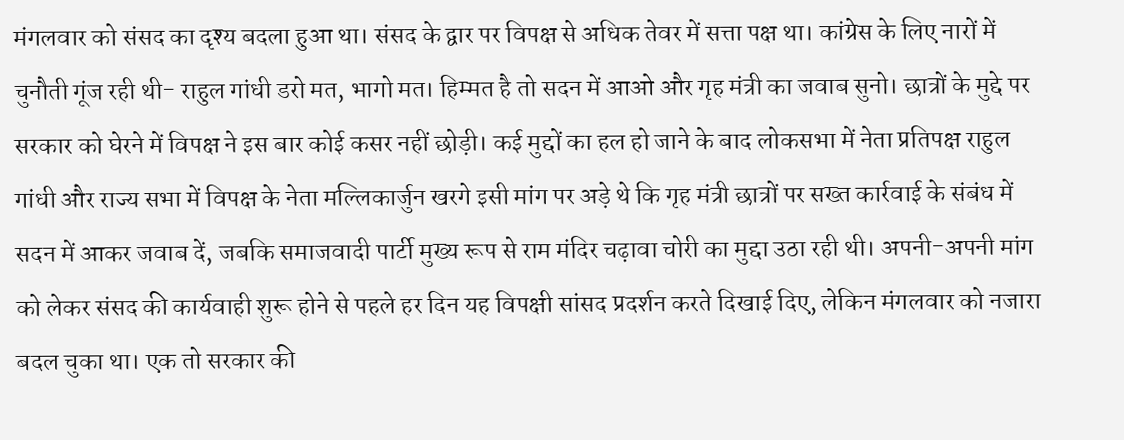मंगलवार को संसद का दृश्य बदला हुआ था। संसद के द्वार पर विपक्ष से अधिक तेवर में सत्ता पक्ष था। कांग्रेस के लिए नारों में चुनौती गूंज रही थी- राहुल गांधी डरो मत, भागो मत। हिम्मत है तो सदन में आओ और गृह मंत्री का जवाब सुनो। छात्रों के मुद्दे पर सरकार को घेरने में विपक्ष ने इस बार कोई कसर नहीं छोड़ी। कई मुद्दों का हल हो जाने के बाद लोकसभा में नेता प्रतिपक्ष राहुल गांधी और राज्य सभा में विपक्ष के नेता मल्लिकार्जुन खरगे इसी मांग पर अड़े थे कि गृह मंत्री छात्रों पर सख्त कार्रवाई के संबंध में सदन में आकर जवाब दें, जबकि समाजवादी पार्टी मुख्य रूप से राम मंदिर चढ़ावा चोरी का मुद्दा उठा रही थी। अपनी-अपनी मांग को लेकर संसद की कार्यवाही शुरू होने से पहले हर दिन यह विपक्षी सांसद प्रदर्शन करते दिखाई दिए, लेकिन मंगलवार को नजारा बदल चुका था। एक तो सरकार की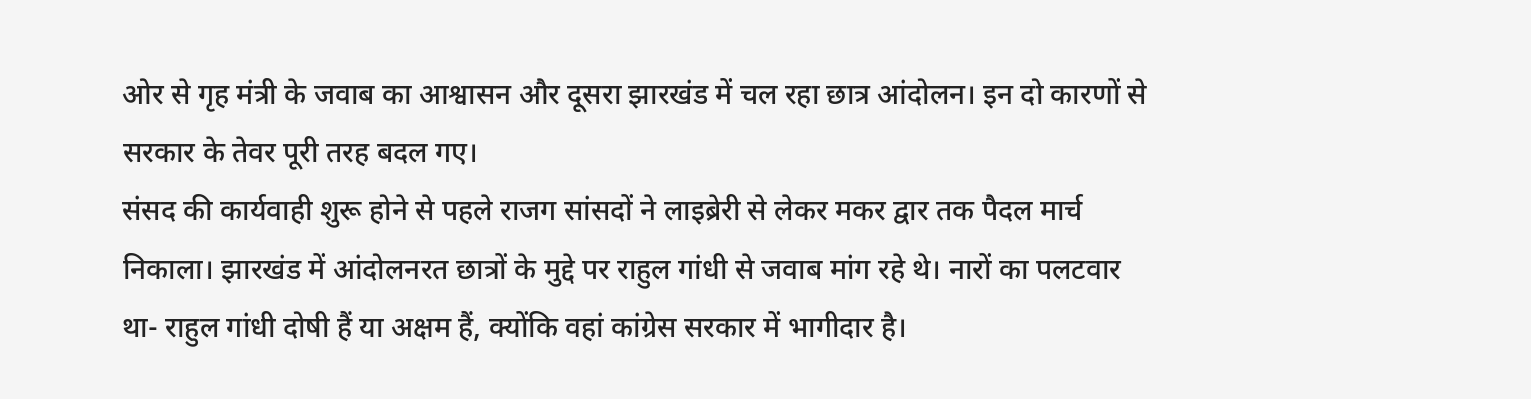ओर से गृह मंत्री के जवाब का आश्वासन और दूसरा झारखंड में चल रहा छात्र आंदोलन। इन दो कारणों से सरकार के तेवर पूरी तरह बदल गए।
संसद की कार्यवाही शुरू होने से पहले राजग सांसदों ने लाइब्रेरी से लेकर मकर द्वार तक पैदल मार्च निकाला। झारखंड में आंदोलनरत छात्रों के मुद्दे पर राहुल गांधी से जवाब मांग रहे थे। नारों का पलटवार था- राहुल गांधी दोषी हैं या अक्षम हैं, क्योंकि वहां कांग्रेस सरकार में भागीदार है।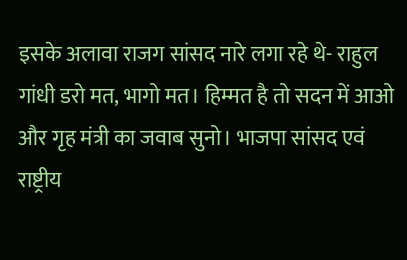इसके अलावा राजग सांसद नारे लगा रहे थे- राहुल गांधी डरो मत, भागो मत। हिम्मत है तो सदन में आओ और गृह मंत्री का जवाब सुनो। भाजपा सांसद एवं राष्ट्रीय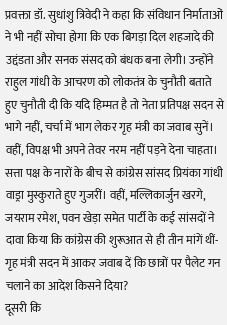प्रवक्ता डॉ. सुधांशु त्रिवेदी ने कहा कि संविधान निर्माताओं ने भी नहीं सोचा होगा कि एक बिगड़ा दिल शहजादे की उद्दंडता और सनक संसद को बंधक बना लेगी। उन्होंने राहुल गांधी के आचरण को लोकतंत्र के चुनौती बताते हुए चुनौती दी कि यदि हिम्मत है तो नेता प्रतिपक्ष सदन से भागे नहीं, चर्चा में भाग लेकर गृह मंत्री का जवाब सुनें। वहीं, विपक्ष भी अपने तेवर नरम नहीं पड़ने देना चाहता। सत्ता पक्ष के नारों के बीच से कांग्रेस सांसद प्रियंका गांधी वाड्रा मुस्कुराते हुए गुजरीं। वहीं, मल्लिकार्जुन खरगे, जयराम रमेश, पवन खेड़ा समेत पार्टी के कई सांसदों ने दावा किया कि कांग्रेस की शुरूआत से ही तीन मांगें थीं- गृह मंत्री सदन में आकर जवाब दें कि छात्रों पर पैलेट गन चलाने का आदेश किसने दिया?
दूसरी कि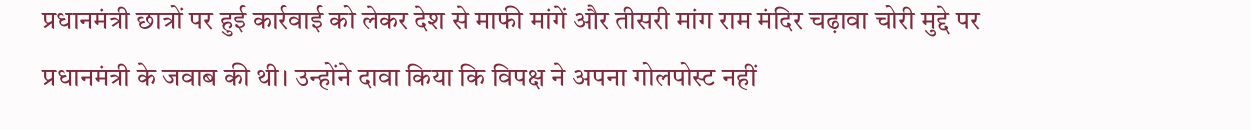प्रधानमंत्री छात्रों पर हुई कार्रवाई को लेकर देश से माफी मांगें और तीसरी मांग राम मंदिर चढ़ावा चोरी मुद्दे पर प्रधानमंत्री के जवाब की थी। उन्होंने दावा किया कि विपक्ष ने अपना गोलपोस्ट नहीं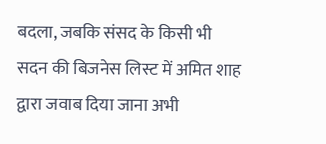बदला, जबकि संसद के किसी भी सदन की बिजनेस लिस्ट में अमित शाह द्वारा जवाब दिया जाना अभी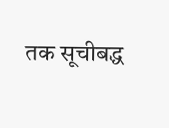तक सूचीबद्ध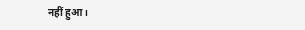नहीं हुआ।